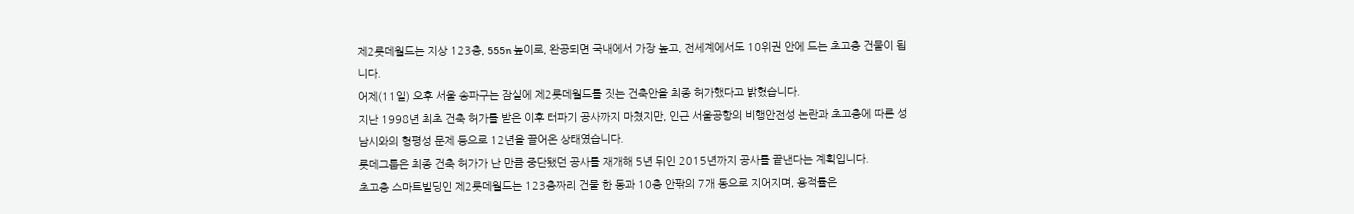제2롯데월드는 지상 123층, 555n 높이로, 완공되면 국내에서 가장 높고, 전세계에서도 10위권 안에 드는 초고층 건물이 됩니다.
어제(11일) 오후 서울 송파구는 잠실에 제2롯데월드를 짓는 건축안을 최종 허가했다고 밝혔습니다.
지난 1998년 최초 건축 허가를 받은 이후 터파기 공사까지 마쳤지만, 인근 서울공항의 비행안전성 논란과 초고층에 따른 성남시와의 형평성 문제 등으로 12년을 끌어온 상태였습니다.
롯데그룹은 최종 건축 허가가 난 만큼 중단됐던 공사를 재개해 5년 뒤인 2015년까지 공사를 끝낸다는 계획입니다.
초고층 스마트빌딩인 제2롯데월드는 123층짜리 건물 한 동과 10층 안팎의 7개 동으로 지어지며, 용적률은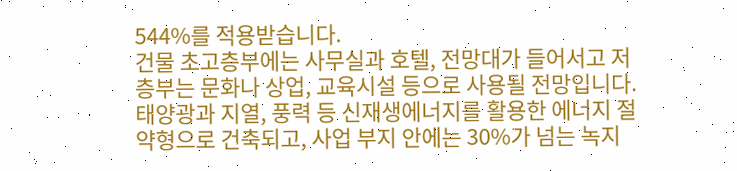544%를 적용받습니다.
건물 초고층부에는 사무실과 호텔, 전망대가 들어서고 저층부는 문화나 상업, 교육시설 등으로 사용될 전망입니다.
태양광과 지열, 풍력 등 신재생에너지를 활용한 에너지 절약형으로 건축되고, 사업 부지 안에는 30%가 넘는 녹지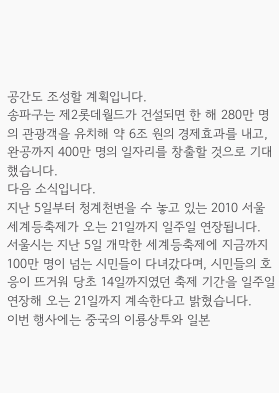공간도 조성할 계획입니다.
송파구는 제2롯데월드가 건설되면 한 해 280만 명의 관광객을 유치해 약 6조 원의 경제효과를 내고, 완공까지 400만 명의 일자리를 창출할 것으로 기대했습니다.
다음 소식입니다.
지난 5일부터 청계천변을 수 놓고 있는 2010 서울 세계등축제가 오는 21일까지 일주일 연장됩니다.
서울시는 지난 5일 개막한 세계등축제에 지금까지 100만 명이 넘는 시민들이 다녀갔다며, 시민들의 호응이 뜨거워 당초 14일까지였던 축제 기간을 일주일 연장해 오는 21일까지 계속한다고 밝혔습니다.
이번 행사에는 중국의 이룡상투와 일본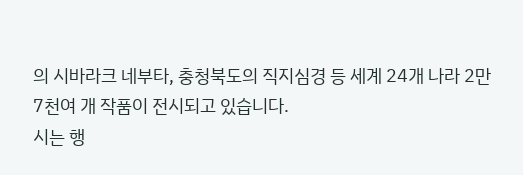의 시바라크 네부타, 충청북도의 직지심경 등 세계 24개 나라 2만 7천여 개 작품이 전시되고 있습니다.
시는 행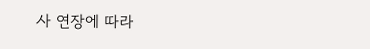사 연장에 따라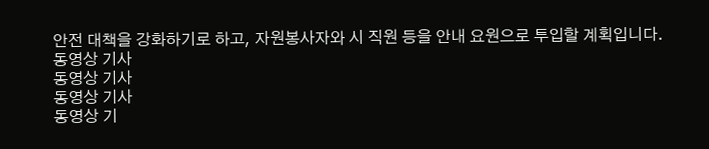안전 대책을 강화하기로 하고, 자원봉사자와 시 직원 등을 안내 요원으로 투입할 계획입니다.
동영상 기사
동영상 기사
동영상 기사
동영상 기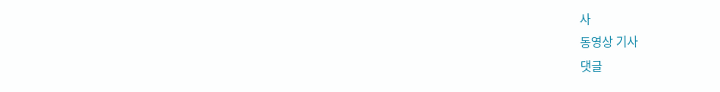사
동영상 기사
댓글